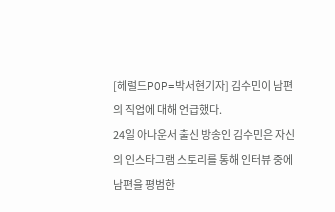[헤럴드POP=박서현기자] 김수민이 남편의 직업에 대해 언급했다.
24일 아나운서 출신 방송인 김수민은 자신의 인스타그램 스토리를 통해 인터뷰 중에 남편을 평범한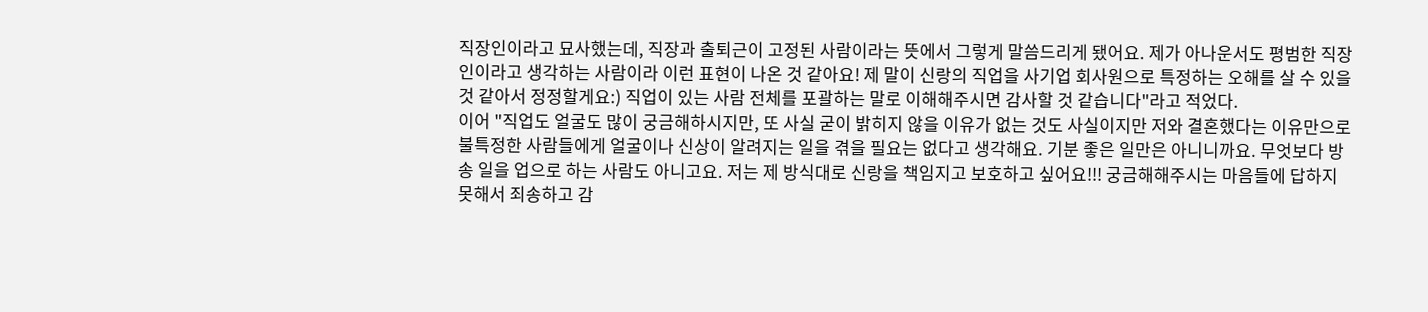직장인이라고 묘사했는데, 직장과 출퇴근이 고정된 사람이라는 뜻에서 그렇게 말씀드리게 됐어요. 제가 아나운서도 평범한 직장인이라고 생각하는 사람이라 이런 표현이 나온 것 같아요! 제 말이 신랑의 직업을 사기업 회사원으로 특정하는 오해를 살 수 있을 것 같아서 정정할게요:) 직업이 있는 사람 전체를 포괄하는 말로 이해해주시면 감사할 것 같습니다"라고 적었다.
이어 "직업도 얼굴도 많이 궁금해하시지만, 또 사실 굳이 밝히지 않을 이유가 없는 것도 사실이지만 저와 결혼했다는 이유만으로 불특정한 사람들에게 얼굴이나 신상이 알려지는 일을 겪을 필요는 없다고 생각해요. 기분 좋은 일만은 아니니까요. 무엇보다 방송 일을 업으로 하는 사람도 아니고요. 저는 제 방식대로 신랑을 책임지고 보호하고 싶어요!!! 궁금해해주시는 마음들에 답하지 못해서 죄송하고 감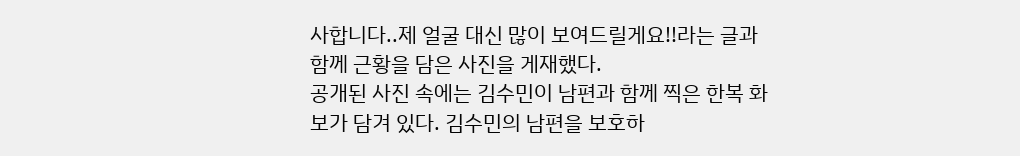사합니다..제 얼굴 대신 많이 보여드릴게요!!라는 글과 함께 근황을 담은 사진을 게재했다.
공개된 사진 속에는 김수민이 남편과 함께 찍은 한복 화보가 담겨 있다. 김수민의 남편을 보호하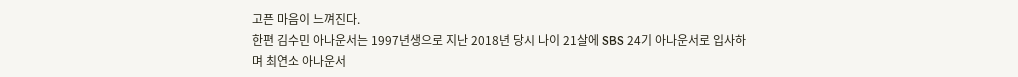고픈 마음이 느껴진다.
한편 김수민 아나운서는 1997년생으로 지난 2018년 당시 나이 21살에 SBS 24기 아나운서로 입사하며 최연소 아나운서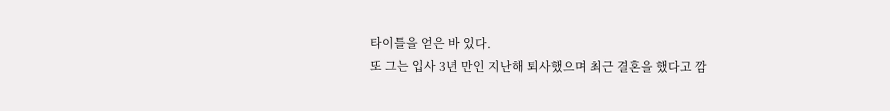타이틀을 얻은 바 있다.
또 그는 입사 3년 만인 지난해 퇴사했으며 최근 결혼을 했다고 깜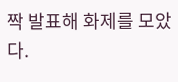짝 발표해 화제를 모았다.